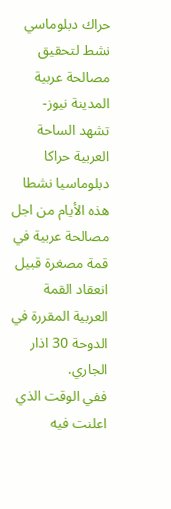حراك دبلوماسي نشط لتحقيق مصالحة عربية
المدينة نيوز- تشهد الساحة العربية حراكا دبلوماسيا نشطا هذه الأيام من اجل مصالحة عربية في قمة مصغرة قبيل انعقاد القمة العربية المقررة في الدوحة 30 اذار الجاري.
ففي الوقت الذي اعلنت فيه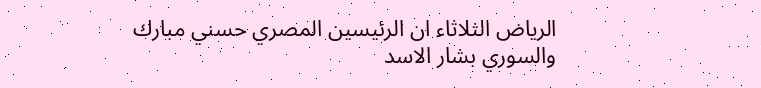الرياض الثلاثاء ان الرئيسين المصري حسني مبارك والسوري بشار الاسد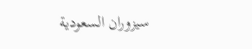سيزوران السعودية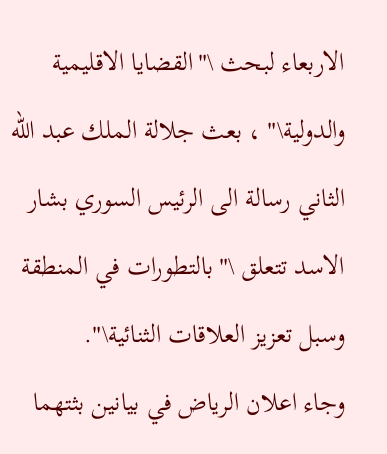الاربعاء لبحث \"القضايا الاقليمية والدولية\" ، بعث جلالة الملك عبد الله الثاني رسالة الى الرئيس السوري بشار الاسد تتعلق \"بالتطورات في المنطقة وسبل تعزيز العلاقات الثنائية\".
وجاء اعلان الرياض في بيانين بثتهما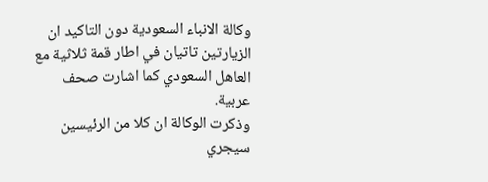وكالة الانباء السعودية دون التاكيد ان الزيارتين تاتيان في اطار قمة ثلاثية مع العاهل السعودي كما اشارت صحف عربية.
وذكرت الوكالة ان كلا من الرئيسين سيجري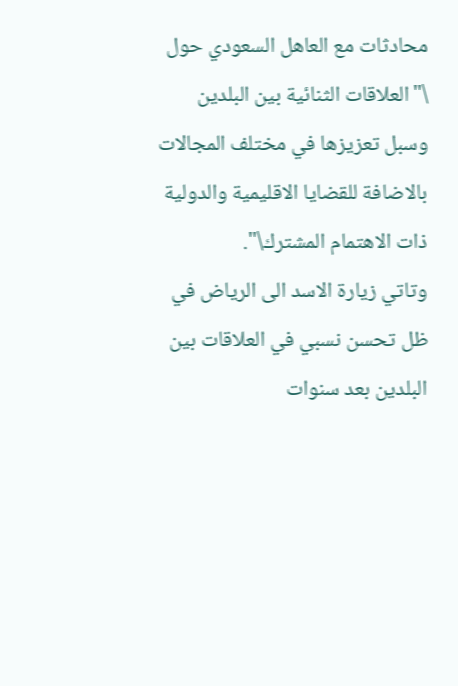محادثات مع العاهل السعودي حول \"العلاقات الثنائية بين البلدين وسبل تعزيزها في مختلف المجالات بالاضافة للقضايا الاقليمية والدولية ذات الاهتمام المشترك\".
وتاتي زيارة الاسد الى الرياض في ظل تحسن نسبي في العلاقات بين البلدين بعد سنوات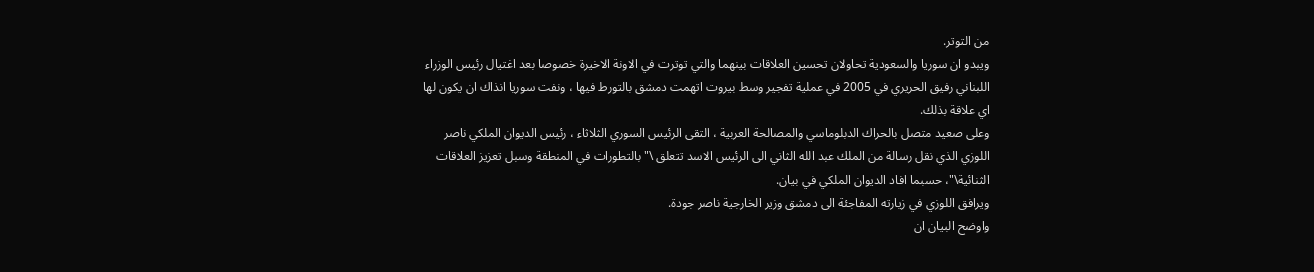من التوتر.
ويبدو ان سوريا والسعودية تحاولان تحسين العلاقات بينهما والتي توترت في الاونة الاخيرة خصوصا بعد اغتيال رئيس الوزراء اللبناني رفيق الحريري في 2005 في عملية تفجير وسط بيروت اتهمت دمشق بالتورط فيها ، ونفت سوريا انذاك ان يكون لها اي علاقة بذلك.
وعلى صعيد متصل بالحراك الدبلوماسي والمصالحة العربية ، التقى الرئيس السوري الثلاثاء ، رئيس الديوان الملكي ناصر اللوزي الذي نقل رسالة من الملك عبد الله الثاني الى الرئيس الاسد تتعلق \"بالتطورات في المنطقة وسبل تعزيز العلاقات الثنائية\"، حسبما افاد الديوان الملكي في بيان.
ويرافق اللوزي في زيارته المفاجئة الى دمشق وزير الخارجية ناصر جودة.
واوضح البيان ان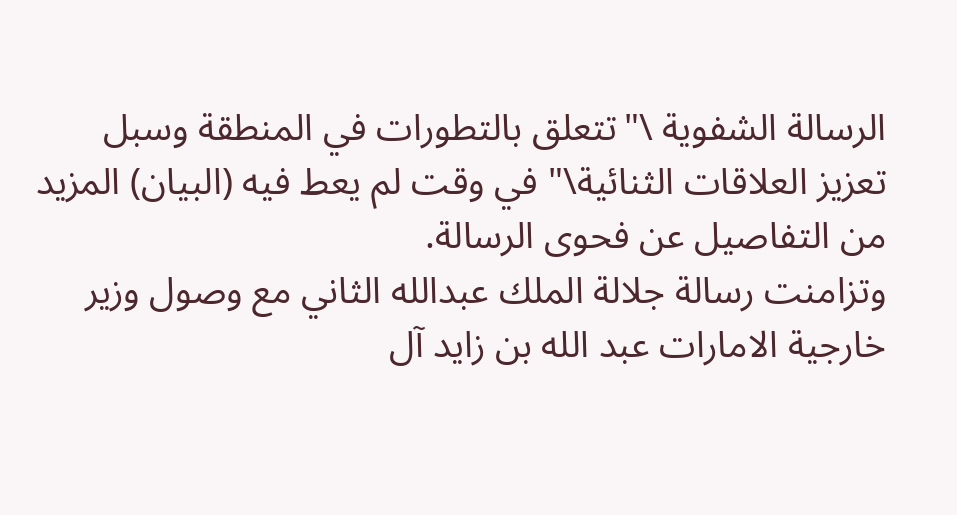الرسالة الشفوية \"تتعلق بالتطورات في المنطقة وسبل تعزيز العلاقات الثنائية\" في وقت لم يعط فيه (البيان) المزيد من التفاصيل عن فحوى الرسالة.
وتزامنت رسالة جلالة الملك عبدالله الثاني مع وصول وزير خارجية الامارات عبد الله بن زايد آل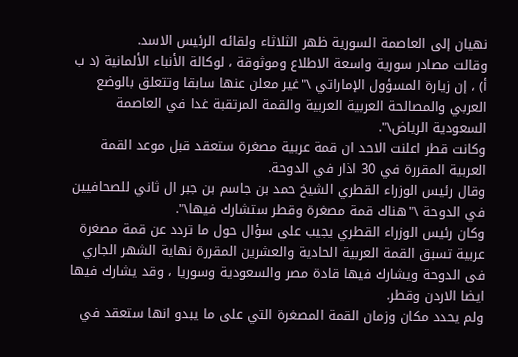نهيان إلى العاصمة السورية ظهر الثلاثاء ولقائه الرئيس الاسد.
وقالت مصادر سورية واسعة الاطلاع وموثوقة ، لوكالة الأنباء الألمانية (د ب أ) ، إن زيارة المسؤول الإماراتي \"غير معلن عنها سابقا وتتعلق بالوضع العربي والمصالحة العربية العربية والقمة المرتقبة غدا في العاصمة السعودية الرياض\".
وكانت قطر اعلنت الاحد ان قمة عربية مصغرة ستعقد قبل موعد القمة العربية المقررة في 30 اذار في الدوحة.
وقال رئيس الوزراء القطري الشيخ حمد بن جاسم بن جبر ال ثاني للصحافيين في الدوحة \"هناك قمة مصغرة وقطر ستشارك فيها\".
وكان رئيس الوزراء القطري يجيب على سؤال حول ما تردد عن قمة مصغرة عربية تسبق القمة العربية الحادية والعشرين المقررة نهاية الشهر الجاري فى الدوحة ويشارك فيها قادة مصر والسعودية وسوريا ، وقد يشارك فيها ايضا الاردن وقطر.
ولم يحدد مكان وزمان القمة المصغرة التي على ما يبدو انها ستعقد في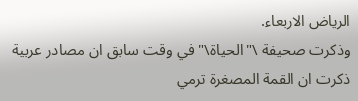الرياض الاربعاء.
وذكرت صحيفة \"الحياة\" في وقت سابق ان مصادر عربية ذكرت ان القمة المصغرة ترمي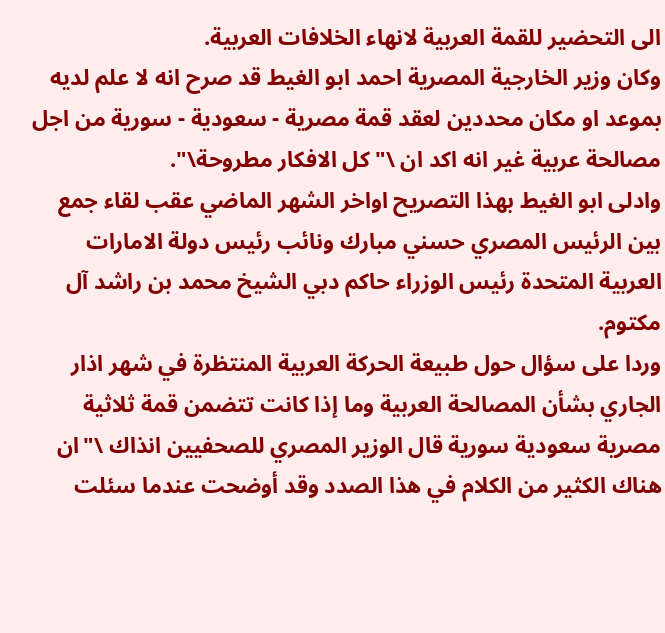الى التحضير للقمة العربية لانهاء الخلافات العربية.
وكان وزير الخارجية المصرية احمد ابو الغيط قد صرح انه لا علم لديه بموعد او مكان محددين لعقد قمة مصرية - سعودية - سورية من اجل مصالحة عربية غير انه اكد ان \"كل الافكار مطروحة\".
وادلى ابو الغيط بهذا التصريح اواخر الشهر الماضي عقب لقاء جمع بين الرئيس المصري حسني مبارك ونائب رئيس دولة الامارات العربية المتحدة رئيس الوزراء حاكم دبي الشيخ محمد بن راشد آل مكتوم.
وردا على سؤال حول طبيعة الحركة العربية المنتظرة في شهر اذار الجاري بشأن المصالحة العربية وما إذا كانت تتضمن قمة ثلاثية مصرية سعودية سورية قال الوزير المصري للصحفيين انذاك \"ان هناك الكثير من الكلام في هذا الصدد وقد أوضحت عندما سئلت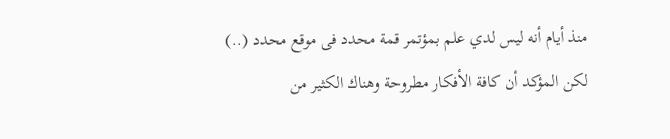منذ أيام أنه ليس لدي علم بمؤتمر قمة محدد فى موقع محدد (..) لكن المؤكد أن كافة الأفكار مطروحة وهناك الكثير من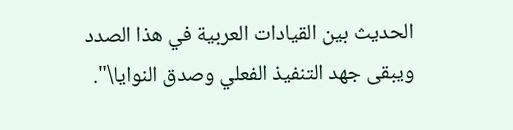الحديث بين القيادات العربية في هذا الصدد ويبقى جهد التنفيذ الفعلي وصدق النوايا\".